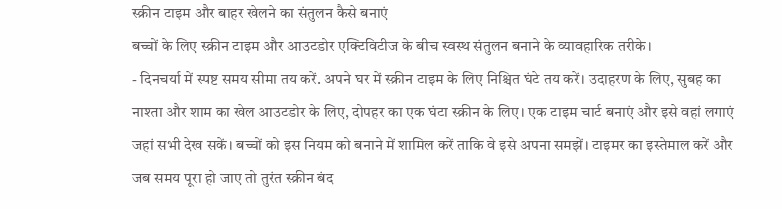स्क्रीन टाइम और बाहर खेलने का संतुलन कैसे बनाएं
बच्चों के लिए स्क्रीन टाइम और आउटडोर एक्टिविटीज के बीच स्वस्थ संतुलन बनाने के व्यावहारिक तरीके।
- दिनचर्या में स्पष्ट समय सीमा तय करें. अपने घर में स्क्रीन टाइम के लिए निश्चित घंटे तय करें। उदाहरण के लिए, सुबह का नाश्ता और शाम का खेल आउटडोर के लिए, दोपहर का एक घंटा स्क्रीन के लिए। एक टाइम चार्ट बनाएं और इसे वहां लगाएं जहां सभी देख सकें। बच्चों को इस नियम को बनाने में शामिल करें ताकि वे इसे अपना समझें। टाइमर का इस्तेमाल करें और जब समय पूरा हो जाए तो तुरंत स्क्रीन बंद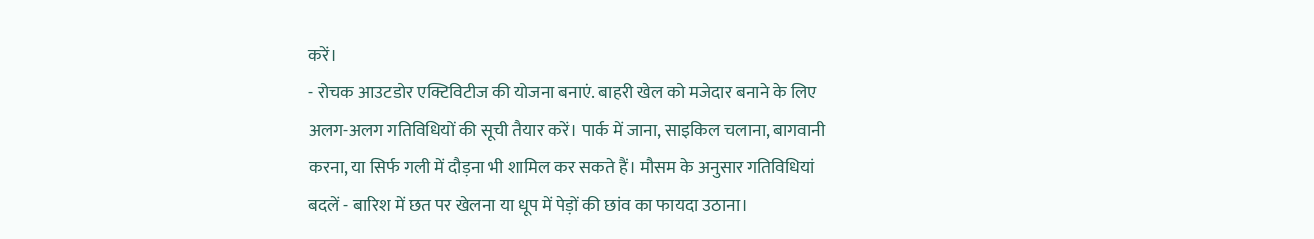करें।
- रोचक आउटडोर एक्टिविटीज की योजना बनाएं. बाहरी खेल को मजेदार बनाने के लिए अलग-अलग गतिविधियों की सूची तैयार करें। पार्क में जाना, साइकिल चलाना, बागवानी करना, या सिर्फ गली में दौड़ना भी शामिल कर सकते हैं। मौसम के अनुसार गतिविधियां बदलें - बारिश में छत पर खेलना या धूप में पेड़ों की छांव का फायदा उठाना।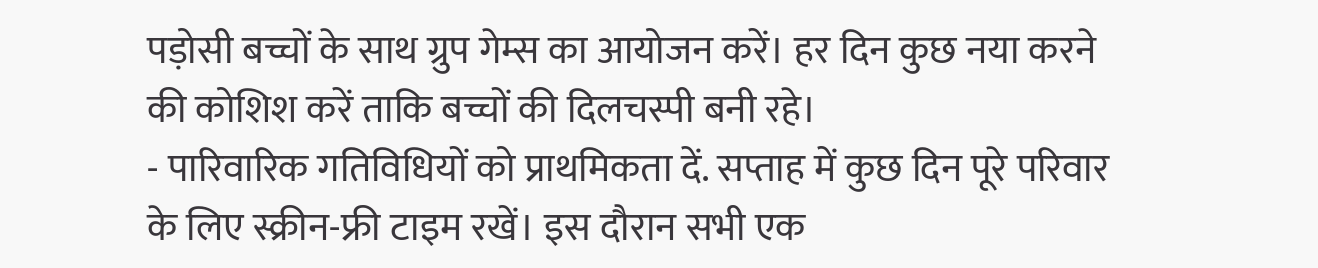पड़ोसी बच्चों के साथ ग्रुप गेम्स का आयोजन करें। हर दिन कुछ नया करने की कोशिश करें ताकि बच्चों की दिलचस्पी बनी रहे।
- पारिवारिक गतिविधियों को प्राथमिकता दें. सप्ताह में कुछ दिन पूरे परिवार के लिए स्क्रीन-फ्री टाइम रखें। इस दौरान सभी एक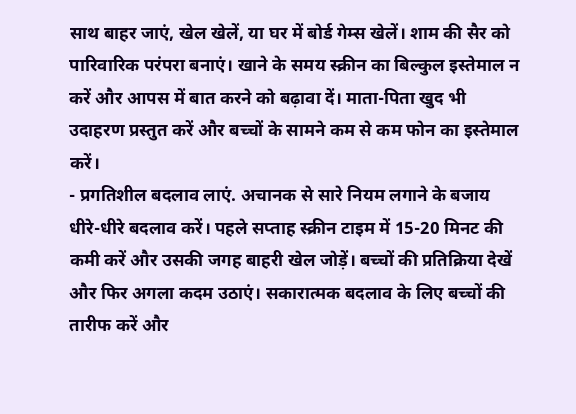साथ बाहर जाएं, खेल खेलें, या घर में बोर्ड गेम्स खेलें। शाम की सैर को पारिवारिक परंपरा बनाएं। खाने के समय स्क्रीन का बिल्कुल इस्तेमाल न करें और आपस में बात करने को बढ़ावा दें। माता-पिता खुद भी उदाहरण प्रस्तुत करें और बच्चों के सामने कम से कम फोन का इस्तेमाल करें।
- प्रगतिशील बदलाव लाएं. अचानक से सारे नियम लगाने के बजाय धीरे-धीरे बदलाव करें। पहले सप्ताह स्क्रीन टाइम में 15-20 मिनट की कमी करें और उसकी जगह बाहरी खेल जोड़ें। बच्चों की प्रतिक्रिया देखें और फिर अगला कदम उठाएं। सकारात्मक बदलाव के लिए बच्चों की तारीफ करें और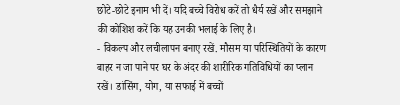छोटे-छोटे इनाम भी दें। यदि बच्चे विरोध करें तो धैर्य रखें और समझाने की कोशिश करें कि यह उनकी भलाई के लिए है।
- विकल्प और लचीलापन बनाए रखें. मौसम या परिस्थितियों के कारण बाहर न जा पाने पर घर के अंदर की शारीरिक गतिविधियों का प्लान रखें। डांसिंग, योग, या सफाई में बच्चों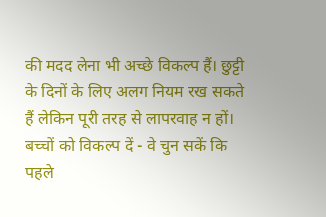की मदद लेना भी अच्छे विकल्प हैं। छुट्टी के दिनों के लिए अलग नियम रख सकते हैं लेकिन पूरी तरह से लापरवाह न हों। बच्चों को विकल्प दें - वे चुन सकें कि पहले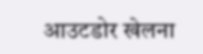आउटडोर खेलना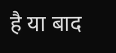है या बाद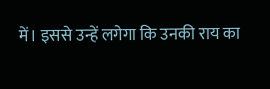में। इससे उन्हें लगेगा कि उनकी राय का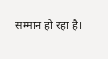सम्मान हो रहा है।